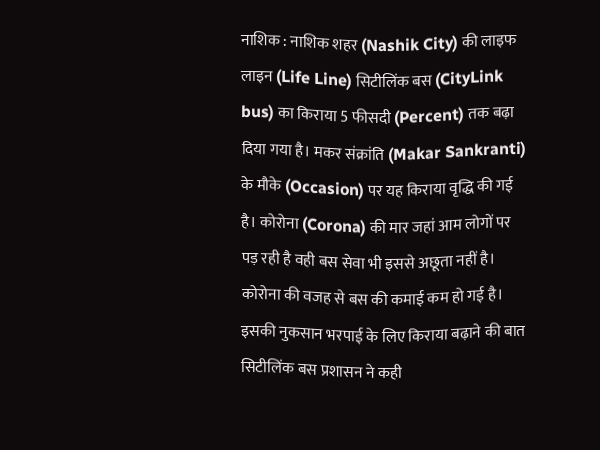नाशिक : नाशिक शहर (Nashik City) की लाइफ लाइन (Life Line) सिटीलिंक बस (CityLink bus) का किराया 5 फीसदी (Percent) तक बढ़ा दिया गया है। मकर संक्रांति (Makar Sankranti) के मौके (Occasion) पर यह किराया वृद्धि की गई है। कोरोना (Corona) की मार जहां आम लोगों पर पड़ रही है वही बस सेवा भी इससे अछूता नहीं है। कोरोना की वजह से बस की कमाई कम हो गई है। इसकी नुकसान भरपाई के लिए किराया बढ़ाने की बात सिटीलिंक बस प्रशासन ने कही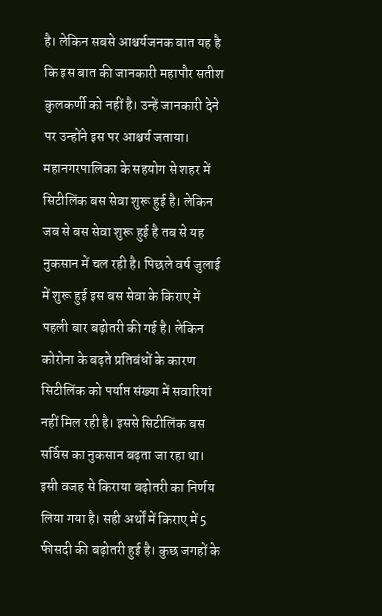है। लेकिन सबसे आश्चर्यजनक बात यह है कि इस बात की जानकारी महापौर सतीश कुलकर्णी को नहीं है। उन्हें जानकारी देने पर उन्होंने इस पर आश्चर्य जताया।
महानगरपालिका के सहयोग से शहर में सिटीलिंक बस सेवा शुरू हुई है। लेकिन जब से बस सेवा शुरू हुई है तब से यह नुकसान में चल रही है। पिछले वर्ष जुलाई में शुरू हुई इस बस सेवा के किराए में पहली बार बढ़ोतरी की गई है। लेकिन कोरोना के बढ़ते प्रतिबंधों के कारण सिटीलिंक को पर्याप्त संख्या में सवारियां नहीं मिल रही है। इससे सिटीलिंक बस सर्विस का नुकसान बढ़ता जा रहा था। इसी वजह से किराया बढ़ोतरी का निर्णय लिया गया है। सही अर्थों में किराए में 5 फीसदी की बढ़ोतरी हुई है। कुछ जगहों के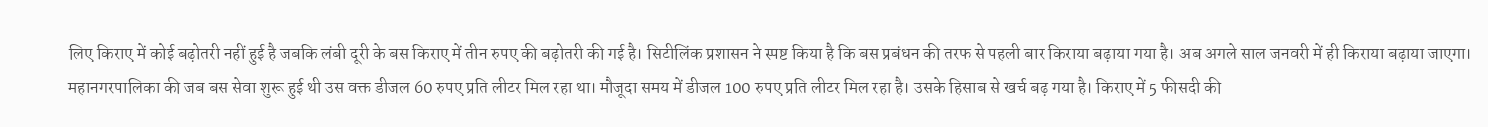लिए किराए में कोई बढ़ोतरी नहीं हुई है जबकि लंबी दूरी के बस किराए में तीन रुपए की बढ़ोतरी की गई है। सिटीलिंक प्रशासन ने स्पष्ट किया है कि बस प्रबंधन की तरफ से पहली बार किराया बढ़ाया गया है। अब अगले साल जनवरी में ही किराया बढ़ाया जाएगा।
महानगरपालिका की जब बस सेवा शुरू हुई थी उस वक्त डीजल 60 रुपए प्रति लीटर मिल रहा था। मौजूदा समय में डीजल 100 रुपए प्रति लीटर मिल रहा है। उसके हिसाब से खर्च बढ़ गया है। किराए में 5 फीसदी की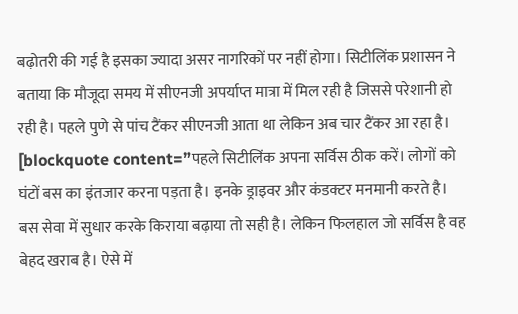बढ़ोतरी की गई है इसका ज्यादा असर नागरिकों पर नहीं होगा। सिटीलिंक प्रशासन ने बताया कि मौजूदा समय में सीएनजी अपर्याप्त मात्रा में मिल रही है जिससे परेशानी हो रही है। पहले पुणे से पांच टैंकर सीएनजी आता था लेकिन अब चार टैंकर आ रहा है।
[blockquote content=”पहले सिटीलिंक अपना सर्विस ठीक करें। लोगों को घंटों बस का इंतजार करना पड़ता है। इनके ड्राइवर और कंडक्टर मनमानी करते है। बस सेवा में सुधार करके किराया बढ़ाया तो सही है। लेकिन फिलहाल जो सर्विस है वह बेहद खराब है। ऐसे में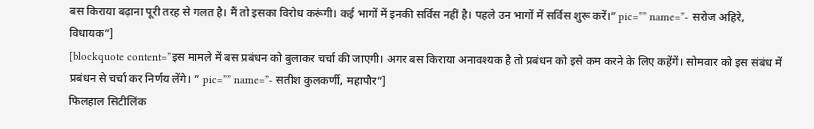बस किराया बढ़ाना पूरी तरह से गलत है। मैं तो इसका विरोध करूंगी। कई भागों में इनकी सर्विस नहीं है। पहले उन भागों में सर्विस शुरू करें।” pic=”” name=”- सरोज अहिरे, विधायक”]
[blockquote content=”इस मामले में बस प्रबंधन को बुलाकर चर्चा की जाएगी। अगर बस किराया अनावश्यक है तो प्रबंधन को इसे कम करने के लिए कहेंगें। सोमवार को इस संबंध में प्रबंधन से चर्चा कर निर्णय लेंगे। ” pic=”” name=”- सतीश कुलकर्णी, महापौर”]
फिलहाल सिटीलिंक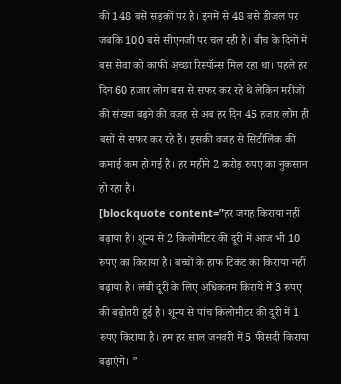की 148 बसें सड़कों पर है। इनमें से 48 बसे डीजल पर जबकि 100 बसे सीएनजी पर चल रही है। बीच के दिनों में बस सेवा को काफी अच्छा रिस्पॉन्स मिल रहा था। पहले हर दिन 60 हजार लोग बस से सफर कर रहे थे लेकिन मरीजों की संख्या बढ़ने की वजह से अब हर दिन 45 हजार लोग ही बसों से सफर कर रहे है। इसकी वजह से सिटीलिंक की कमाई कम हो गई है। हर महीने 2 करोड़ रुपए का नुकसान हो रहा है।
[blockquote content=”हर जगह किराया नहीं बढ़ाया है। शून्य से 2 किलोमीटर की दूरी में आज भी 10 रुपए का किराया है। बच्चों के हाफ टिकट का किराया नहीं बढ़ाया है। लंबी दूरी के लिए अधिकतम किराये में 3 रुपए की बढ़ोतरी हुई है। शून्य से पांच किलोमीटर की दूरी में 1 रुपए किराया है। हम हर साल जनवरी में 5 फीसदी किराया बढ़ाएंगे। ”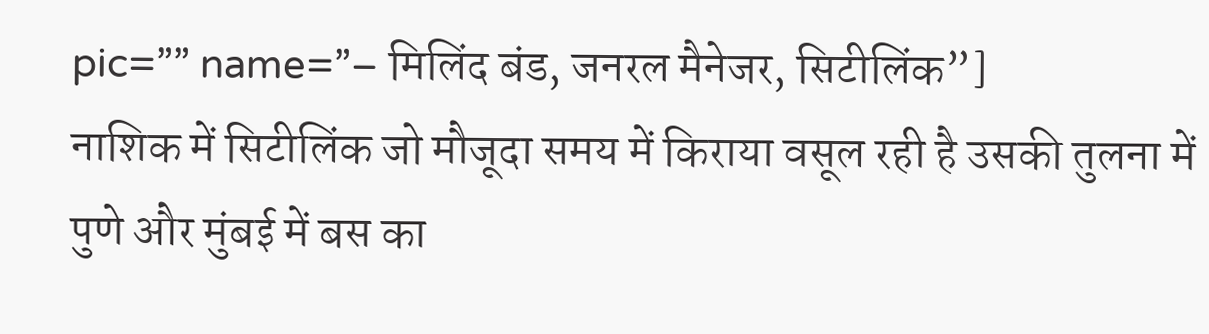pic=”” name=”– मिलिंद बंड, जनरल मैनेजर, सिटीलिंक”]
नाशिक में सिटीलिंक जो मौजूदा समय में किराया वसूल रही है उसकी तुलना में पुणे और मुंबई में बस का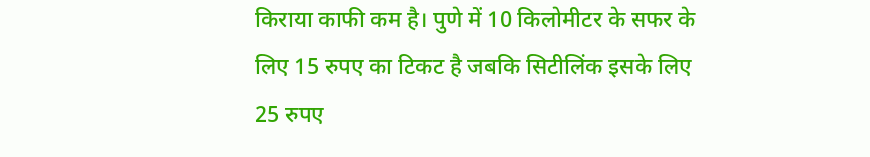किराया काफी कम है। पुणे में 10 किलोमीटर के सफर के लिए 15 रुपए का टिकट है जबकि सिटीलिंक इसके लिए 25 रुपए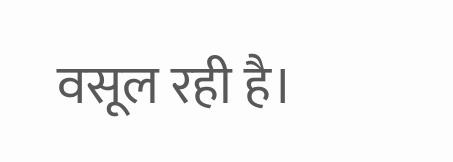वसूल रही है।